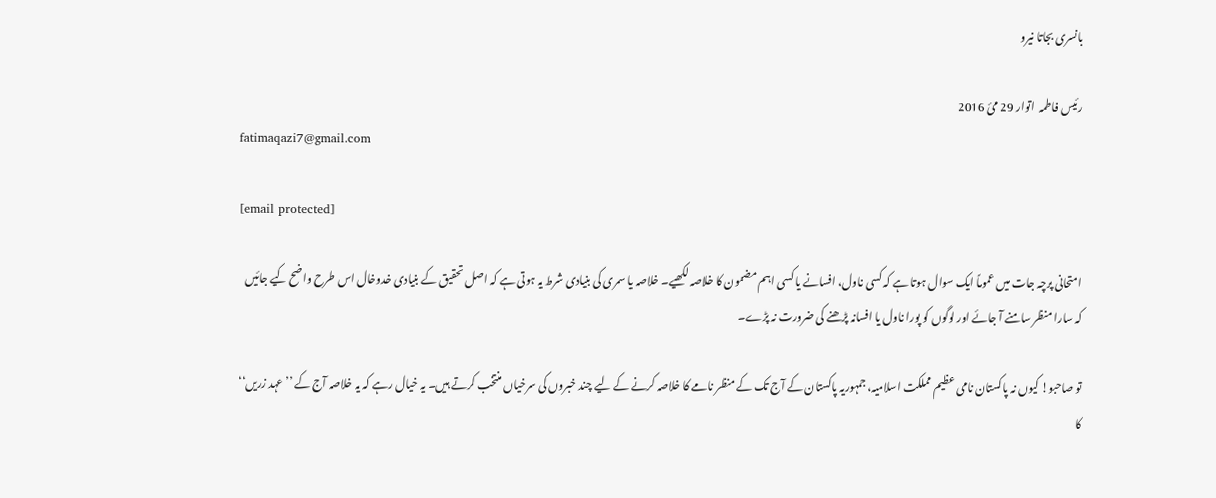بانسری بجاتا نیرو

رئیس فاطمہ  اتوار 29 مئ 2016
fatimaqazi7@gmail.com

[email protected]

امتحانی پرچہ جات میں عموماً ایک سوال ہوتا ہے کہ کسی ناول، افسانے یا کسی اہم مضمون کا خلاصہ لکھیے۔ خلاصہ یا سمری کی بنیادی شرط یہ ہوتی ہے کہ اصل تحقیق کے بنیادی خدوخال اس طرح واضح کیے جائیں کہ سارا منظر سامنے آ جائے اور لوگوں کو پورا ناول یا افسانہ پڑھنے کی ضرورت نہ پڑے۔

تو صاحبو! کیوں نہ پاکستان نامی عظیم مملکت اسلامیہ، جمہوریہ پاکستان کے آج تک کے منظر نامے کا خلاصہ کرنے کے لیے چند خبروں کی سرخیاں منتخب کرتے ہیں۔ یہ خیال رہے کہ یہ خلاصہ آج کے ’’عہد زریں‘‘ کا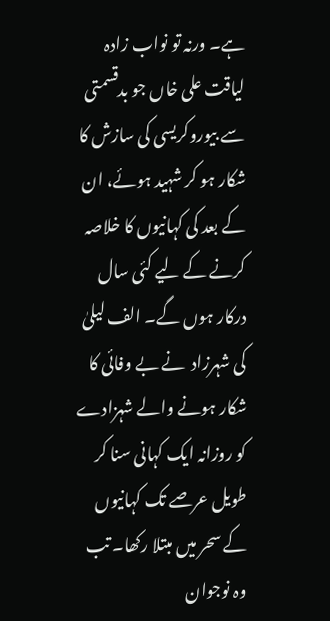ہے۔ ورنہ تو نواب زادہ لیاقت علی خاں جو بدقسمتی سے بیوروکریسی کی سازش کا شکار ہو کر شہید ہوئے، ان کے بعد کی کہانیوں کا خلاصہ کرنے کے لیے کئی سال درکار ہوں گے۔ الف لیلیٰ کی شہرزاد  نے بے وفائی کا شکار ہونے والے شہزادے کو روزانہ ایک کہانی سنا کر طویل عرصے تک کہانیوں کے سحر میں مبتلا رکھا۔ تب وہ نوجوان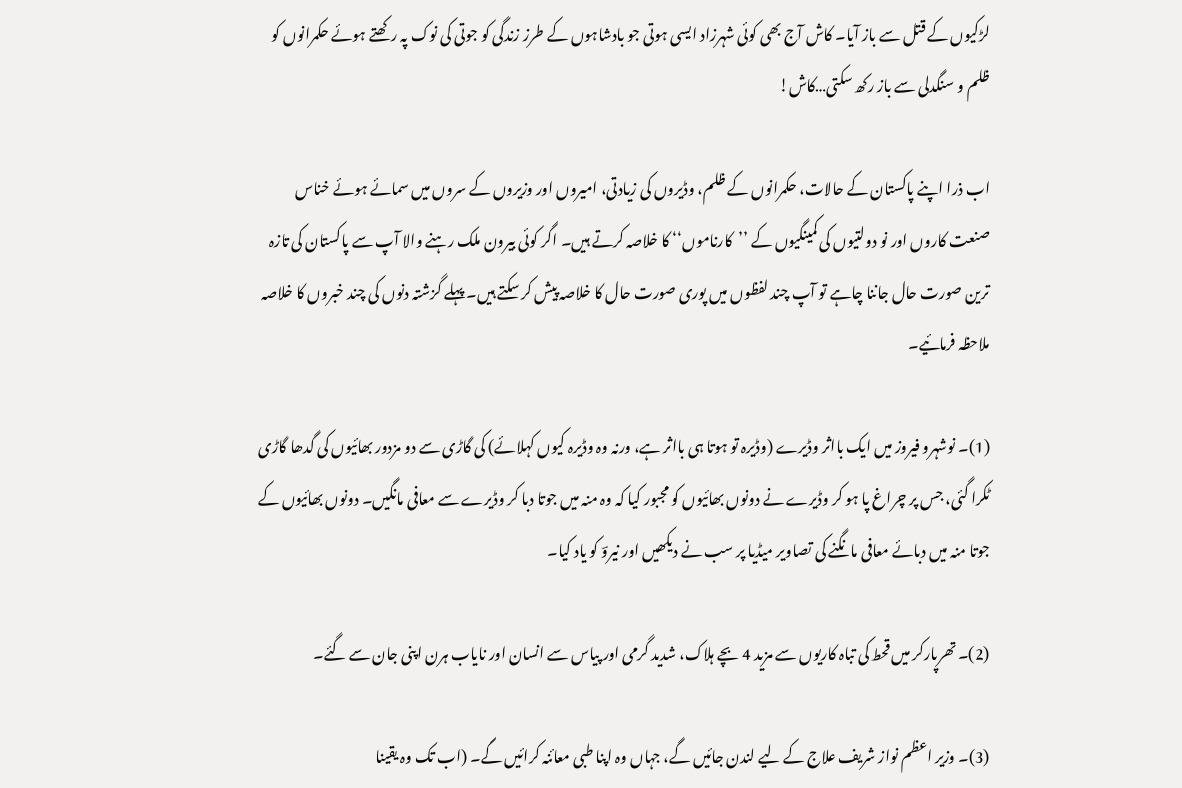لڑکیوں کے قتل سے باز آیا۔ کاش آج بھی کوئی شہرزاد ایسی ہوتی جو بادشاہوں کے طرز زندگی کو جوتی کی نوک پہ رکھتے ہوئے حکمرانوں کو ظلم و سنگدلی سے باز رکھ سکتی…کاش!

اب ذرا اپنے پاکستان کے حالات، حکمرانوں کے ظلم، وڈیروں کی زیادتی، امیروں اور وزیروں کے سروں میں سمائے ہوئے خناس  صنعت کاروں اور نو دولتیوں کی کمینگیوں کے ’’کارناموں‘‘ کا خلاصہ کرتے ہیں۔ اگر کوئی بیرون ملک رہنے والا آپ سے پاکستان کی تازہ ترین صورت حال جاننا چاہے تو آپ چند لفظوں میں پوری صورت حال کا خلاصہ پیش کر سکتے ہیں۔ پہلے گزشتہ دنوں کی چند خبروں کا خلاصہ ملاحظہ فرمائیے۔

(1)۔ نوشہرو فیروز میں ایک بااثر وڈیرے (وڈیرہ تو ہوتا ہی بااثر ہے، ورنہ وہ وڈیرہ کیوں کہلائے) کی گاڑی سے دو مزدور بھائیوں کی گدھا گاڑی ٹکرا گئی، جس پر چراغ پا ہو کر وڈیرے نے دونوں بھائیوں کو مجبور کیا کہ وہ منہ میں جوتا دبا کر وڈیرے سے معافی مانگیں۔ دونوں بھائیوں کے جوتا منہ میں دبائے معافی مانگنے کی تصاویر میڈیا پر سب نے دیکھیں اور نیروؔ کو یاد کیا۔

(2)۔ تھرپارکر میں قحط کی تباہ کاریوں سے مزید 4 بچے ہلاک، شدید گرمی اور پیاس سے انسان اور نایاب ہرن اپنی جان سے گئے۔

(3)۔ وزیر اعظم نواز شریف علاج کے لیے لندن جائیں گے، جہاں وہ اپنا طبی معائنہ کرائیں گے۔ (اب تک وہ یقینا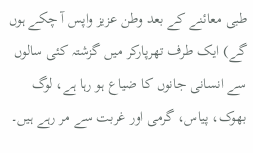طبی معائنے کے بعد وطن عزیز واپس آ چکے ہوں گے) ایک طرف تھرپارکر میں گزشتہ کئی سالوں سے انسانی جانوں کا ضیاع ہو رہا ہے، لوگ بھوک، پیاس، گرمی اور غربت سے مر رہے ہیں۔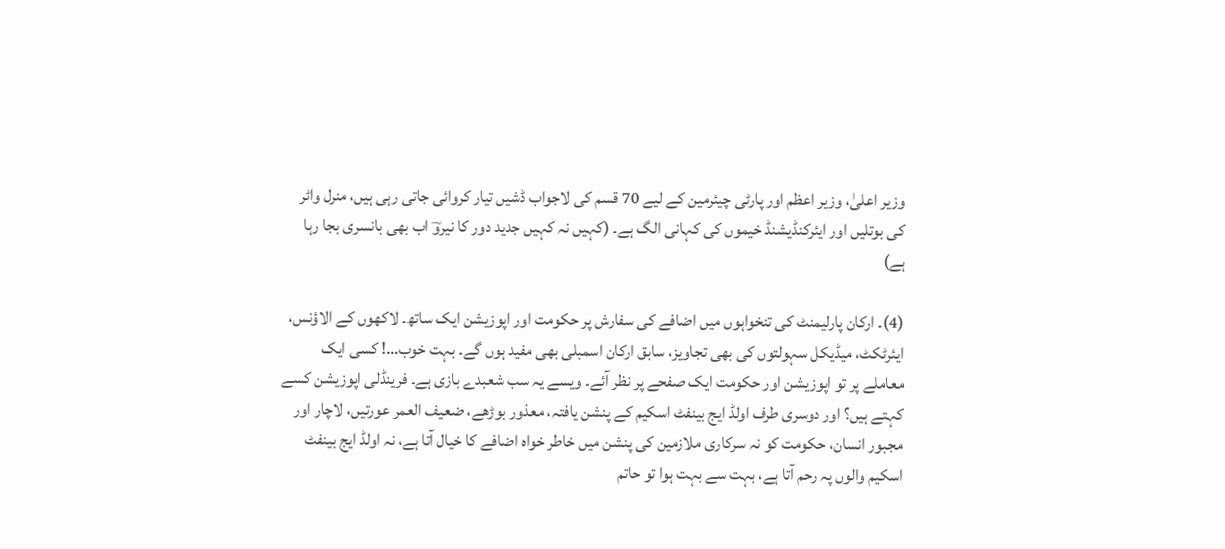وزیر اعلیٰ، وزیر اعظم اور پارٹی چیئرمین کے لیے 70 قسم کی لاجواب ڈشیں تیار کروائی جاتی رہی ہیں، منرل واٹر کی بوتلیں اور ایئرکنڈیشنڈ خیموں کی کہانی الگ ہے۔ (کہیں نہ کہیں جدید دور کا نیروؔ اب بھی بانسری بجا رہا ہے)

(4)۔ ارکان پارلیمنٹ کی تنخواہوں میں اضافے کی سفارش پر حکومت اور اپوزیشن ایک ساتھ۔ لاکھوں کے الاؤنس، ایئرٹکٹ، میڈیکل سہولتوں کی بھی تجاویز، سابق ارکان اسمبلی بھی مفید ہوں گے۔ بہت خوب…! کسی ایک معاملے پر تو اپوزیشن اور حکومت ایک صفحے پر نظر آئے۔ ویسے یہ سب شعبدے بازی ہے۔ فرینڈلی اپوزیشن کسے کہتے ہیں؟ اور دوسری طرف اولڈ ایج بینفٹ اسکیم کے پنشن یافتہ، معذور بوڑھے، ضعیف العمر عورتیں، لاچار اور مجبور انسان، حکومت کو نہ سرکاری ملازمین کی پنشن میں خاطر خواہ اضافے کا خیال آتا ہے، نہ اولڈ ایج بینفٹ اسکیم والوں پہ رحم آتا ہے، بہت سے بہت ہوا تو حاتم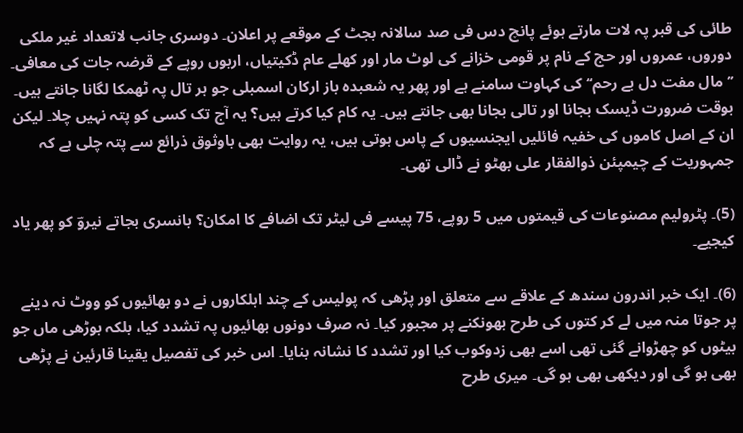طائی کی قبر پہ لات مارتے ہوئے پانچ دس فی صد سالانہ بجٹ کے موقعے پر اعلان۔ دوسری جانب لاتعداد غیر ملکی دوروں، عمروں اور حج کے نام پر قومی خزانے کی لوٹ مار اور کھلے عام ڈکیتیاں، اربوں روپے کے قرضہ جات کی معافی۔ ’’مال مفت دل بے رحم‘‘ کی کہاوت سامنے ہے اور پھر یہ شعبدہ باز ارکان اسمبلی جو ہر تال پہ ٹھمکا لگانا جانتے ہیں۔ بوقت ضرورت ڈیسک بجانا اور تالی بجانا بھی جانتے ہیں۔ یہ کام کیا کرتے ہیں؟ یہ آج تک کسی کو پتہ نہیں چلا۔ لیکن ان کے اصل کاموں کی خفیہ فائلیں ایجنسیوں کے پاس ہوتی ہیں، یہ روایت بھی باوثوق ذرائع سے پتہ چلی ہے کہ جمہوریت کے چیمپئن ذوالفقار علی بھٹو نے ڈالی تھی۔

(5)۔ پٹرولیم مصنوعات کی قیمتوں میں 5 روپے، 75 پیسے فی لیٹر تک اضافے کا امکان؟ بانسری بجاتے نیروؔ کو پھر یاد کیجیے۔

(6)۔ ایک خبر اندرون سندھ کے علاقے سے متعلق اور پڑھی کہ پولیس کے چند اہلکاروں نے دو بھائیوں کو ووٹ نہ دینے پر جوتا منہ میں لے کر کتوں کی طرح بھونکنے پر مجبور کیا۔ نہ صرف دونوں بھائیوں پہ تشدد کیا، بلکہ بوڑھی ماں جو بیٹوں کو چھڑوانے گئی تھی اسے بھی زدوکوب کیا اور تشدد کا نشانہ بنایا۔ اس خبر کی تفصیل یقینا قارئین نے پڑھی بھی ہو گی اور دیکھی بھی ہو گی۔ میری طرح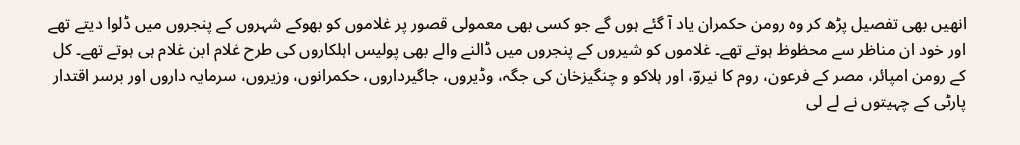انھیں بھی تفصیل پڑھ کر وہ رومن حکمران یاد آ گئے ہوں گے جو کسی بھی معمولی قصور پر غلاموں کو بھوکے شہروں کے پنجروں میں ڈلوا دیتے تھے اور خود ان مناظر سے محظوظ ہوتے تھے۔ غلاموں کو شیروں کے پنجروں میں ڈالنے والے بھی پولیس اہلکاروں کی طرح غلام ابن غلام ہی ہوتے تھے۔ کل کے رومن امپائر، مصر کے فرعون، روم کا نیروؔ، اور ہلاکو و چنگیزخان کی جگہ، وڈیروں، جاگیرداروں، حکمرانوں، وزیروں، سرمایہ داروں اور برسر اقتدار پارٹی کے چہیتوں نے لے لی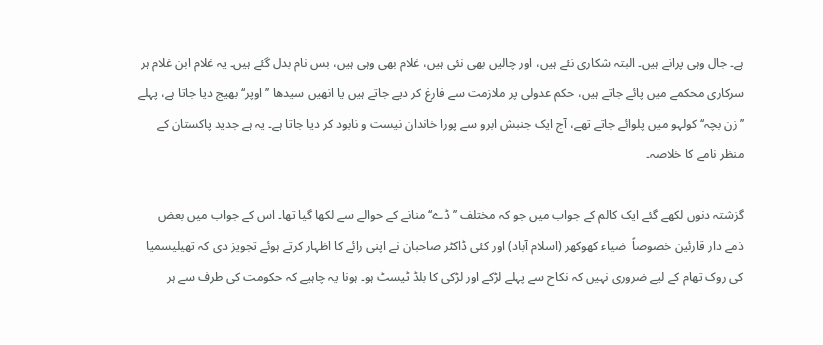ہے۔ جال وہی پرانے ہیں۔ البتہ شکاری نئے ہیں، اور چالیں بھی نئی ہیں، غلام بھی وہی ہیں، بس نام بدل گئے ہیں۔ یہ غلام ابن غلام ہر سرکاری محکمے میں پائے جاتے ہیں، حکم عدولی پر ملازمت سے فارغ کر دیے جاتے ہیں یا انھیں سیدھا ’’اوپر‘‘ بھیج دیا جاتا ہے، پہلے ’’زن بچہ‘‘ کولہو میں پلوائے جاتے تھے، آج ایک جنبش ابرو سے پورا خاندان نیست و نابود کر دیا جاتا ہے۔ یہ ہے جدید پاکستان کے منظر نامے کا خلاصہ۔

گزشتہ دنوں لکھے گئے ایک کالم کے جواب میں جو کہ مختلف ’’ڈے‘‘ منانے کے حوالے سے لکھا گیا تھا۔ اس کے جواب میں بعض ذمے دار قارئین خصوصاً  ضیاء کھوکھر (اسلام آباد) اور کئی ڈاکٹر صاحبان نے اپنی رائے کا اظہار کرتے ہوئے تجویز دی کہ تھیلیسمیا کی روک تھام کے لیے ضروری نہیں کہ نکاح سے پہلے لڑکے اور لڑکی کا بلڈ ٹیسٹ ہو۔ ہونا یہ چاہیے کہ حکومت کی طرف سے ہر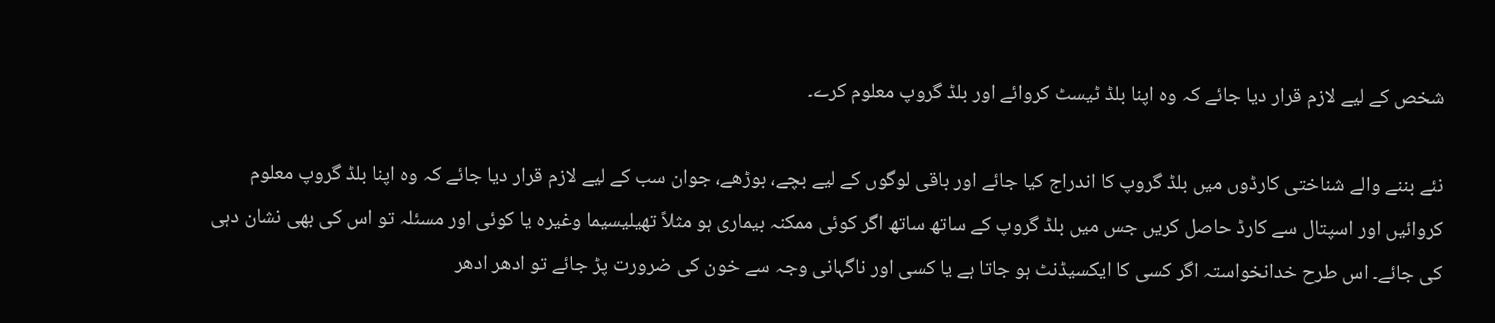شخص کے لیے لازم قرار دیا جائے کہ وہ اپنا بلڈ ٹیسٹ کروائے اور بلڈ گروپ معلوم کرے۔

نئے بننے والے شناختی کارڈوں میں بلڈ گروپ کا اندراج کیا جائے اور باقی لوگوں کے لیے بچے، بوڑھے، جوان سب کے لیے لازم قرار دیا جائے کہ وہ اپنا بلڈ گروپ معلوم کروائیں اور اسپتال سے کارڈ حاصل کریں جس میں بلڈ گروپ کے ساتھ ساتھ اگر کوئی ممکنہ بیماری ہو مثلاً تھیلیسیما وغیرہ یا کوئی اور مسئلہ تو اس کی بھی نشان دہی کی جائے۔ اس طرح خدانخواستہ اگر کسی کا ایکسیڈنٹ ہو جاتا ہے یا کسی اور ناگہانی وجہ سے خون کی ضرورت پڑ جائے تو ادھر ادھر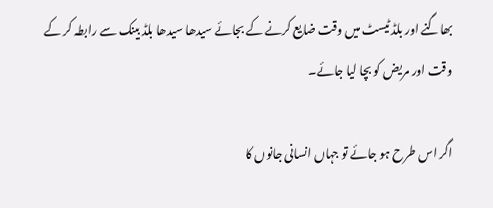بھاگنے اور بلڈ ٹیسٹ میں وقت ضایع کرنے کے بجائے سیدھا سیدھا بلڈ بینک سے رابطہ کر کے وقت اور مریض کو بچا لیا جائے۔

اگر اس طرح ہو جائے تو جہاں انسانی جانوں کا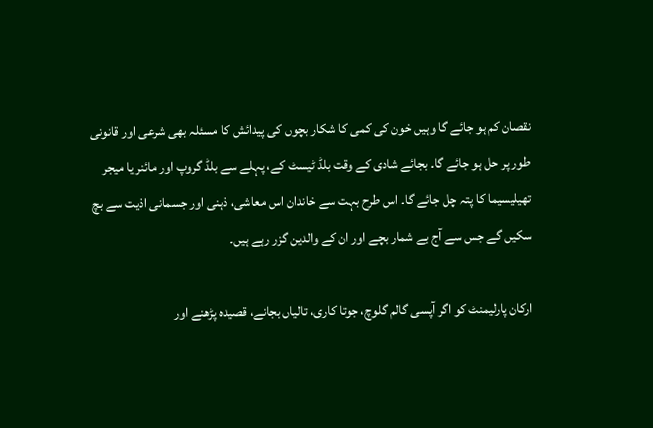نقصان کم ہو جائے گا وہیں خون کی کمی کا شکار بچوں کی پیدائش کا مسئلہ بھی شرعی اور قانونی طور پر حل ہو جائے گا۔ بجائے شادی کے وقت بلڈ ٹیسٹ کے، پہلے سے بلڈ گروپ اور مائنر یا میجر تھیلیسیما کا پتہ چل جائے گا۔ اس طرح بہت سے خاندان اس معاشی، ذہنی اور جسمانی اذیت سے بچ سکیں گے جس سے آج بے شمار بچے اور ان کے والدین گزر رہے ہیں۔

ارکان پارلیمنٹ کو اگر آپسی گالم گلوچ، جوتا کاری، تالیاں بجانے، قصیدہ پڑھنے اور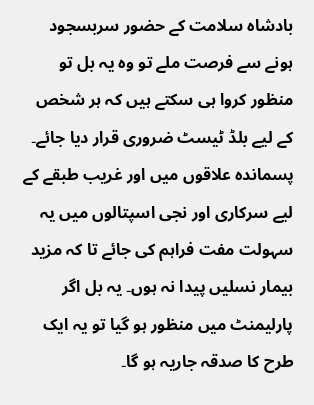بادشاہ سلامت کے حضور سربسجود ہونے سے فرصت ملے تو وہ یہ بل تو منظور کروا ہی سکتے ہیں کہ ہر شخص کے لیے بلڈ ٹیسٹ ضروری قرار دیا جائے۔ پسماندہ علاقوں میں اور غریب طبقے کے لیے سرکاری اور نجی اسپتالوں میں یہ سہولت مفت فراہم کی جائے تا کہ مزید بیمار نسلیں پیدا نہ ہوں۔ یہ بل اگر پارلیمنٹ میں منظور ہو گیا تو یہ ایک طرح کا صدقہ جاریہ ہو گا۔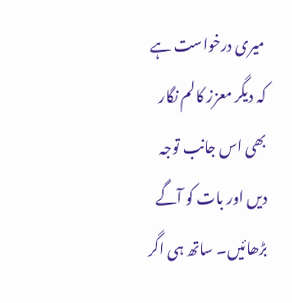میری درخواست ہے کہ دیگر معزز کالم نگار بھی اس جانب توجہ دیں اور بات کو آگے بڑھائیں۔ ساتھ ہی اگر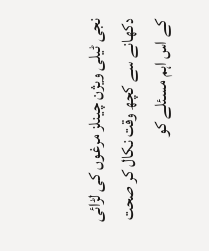نجی ٹیلی ویژن چینلز مرغوں کی لڑائی دکھانے سے کچھ وقت نکال کر صحت کے اس اہم مسئلے کو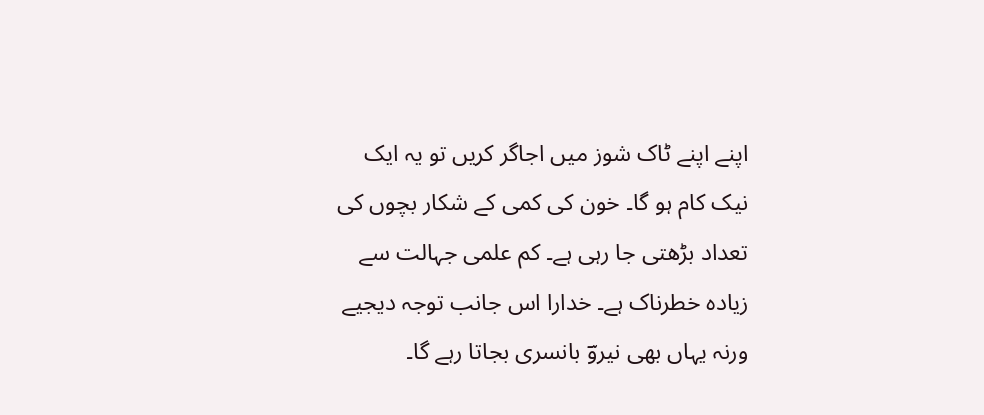اپنے اپنے ٹاک شوز میں اجاگر کریں تو یہ ایک نیک کام ہو گا۔ خون کی کمی کے شکار بچوں کی تعداد بڑھتی جا رہی ہے۔ کم علمی جہالت سے زیادہ خطرناک ہے۔ خدارا اس جانب توجہ دیجیے ورنہ یہاں بھی نیروؔ بانسری بجاتا رہے گا۔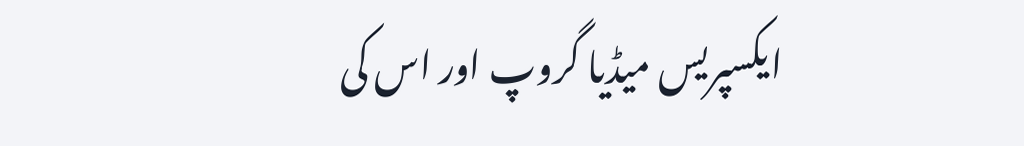ایکسپریس میڈیا گروپ اور اس کی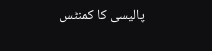پالیسی کا کمنٹس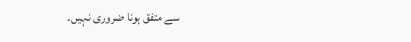سے متفق ہونا ضروری نہیں۔